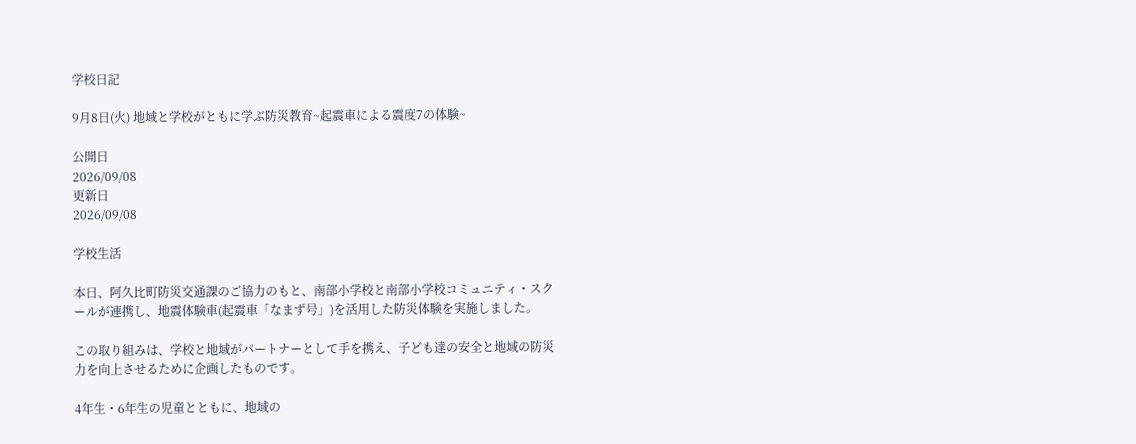学校日記

9月8日(火) 地域と学校がともに学ぶ防災教育~起震車による震度7の体験~

公開日
2026/09/08
更新日
2026/09/08

学校生活

本日、阿久比町防災交通課のご協力のもと、南部小学校と南部小学校コミュニティ・スクールが連携し、地震体験車(起震車「なまず号」)を活用した防災体験を実施しました。

この取り組みは、学校と地域がパートナーとして手を携え、子ども達の安全と地域の防災力を向上させるために企画したものです。

4年生・6年生の児童とともに、地域の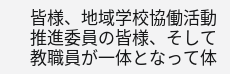皆様、地域学校協働活動推進委員の皆様、そして教職員が一体となって体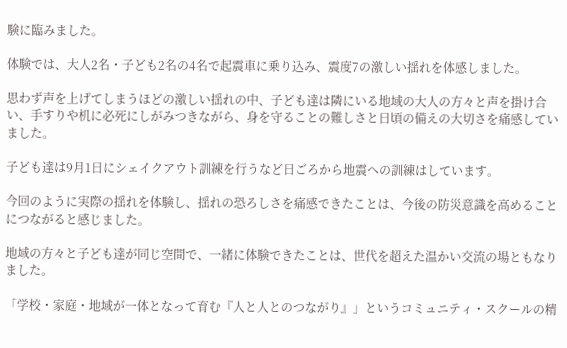験に臨みました。

体験では、大人2名・子ども2名の4名で起震車に乗り込み、震度7の激しい揺れを体感しました。

思わず声を上げてしまうほどの激しい揺れの中、子ども達は隣にいる地域の大人の方々と声を掛け合い、手すりや机に必死にしがみつきながら、身を守ることの難しさと日頃の備えの大切さを痛感していました。

子ども達は9月1日にシェイクアウト訓練を行うなど日ごろから地震への訓練はしています。

今回のように実際の揺れを体験し、揺れの恐ろしさを痛感できたことは、今後の防災意識を高めることにつながると感じました。

地域の方々と子ども達が同じ空間で、一緒に体験できたことは、世代を超えた温かい交流の場ともなりました。

「学校・家庭・地域が一体となって育む『人と人とのつながり』」というコミュニティ・スクールの精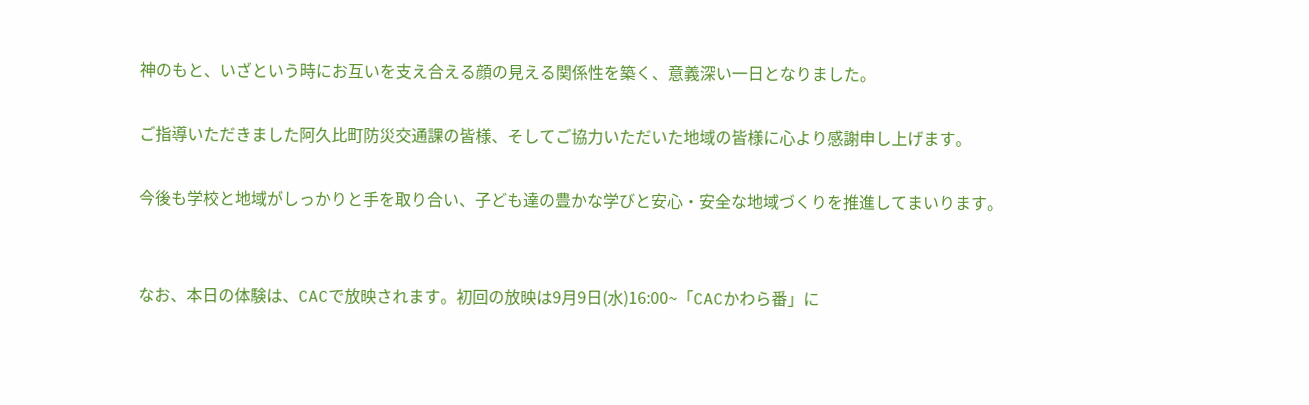神のもと、いざという時にお互いを支え合える顔の見える関係性を築く、意義深い一日となりました。

ご指導いただきました阿久比町防災交通課の皆様、そしてご協力いただいた地域の皆様に心より感謝申し上げます。

今後も学校と地域がしっかりと手を取り合い、子ども達の豊かな学びと安心・安全な地域づくりを推進してまいります。


なお、本日の体験は、CACで放映されます。初回の放映は9月9日(水)16:00~「CACかわら番」に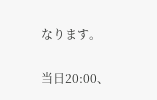なります。

当日20:00、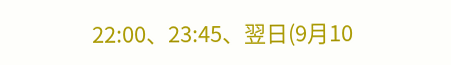22:00、23:45、翌日(9月10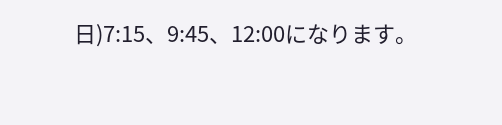日)7:15、9:45、12:00になります。